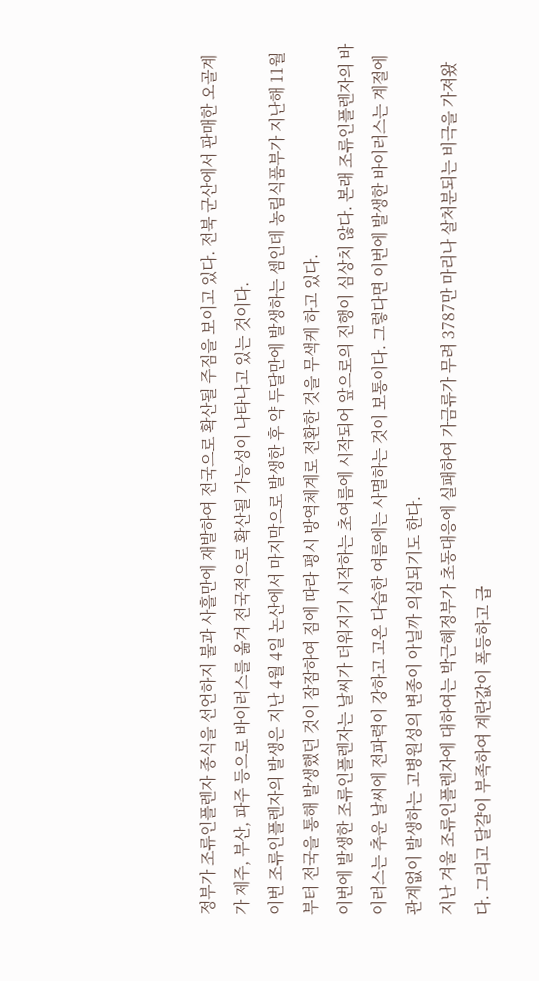정부가 조류인플렌자 종식을 선언하지 불과 사흘만에 재발하여 전국으로 확산될 주짐을 보이고 있다. 전북 군산에서 판매한 오골계가 제주, 부산, 파주 등으로 바이러스를 옮겨 전국적으로 확산될 가능성이 나타나고 있는 것이다.
이번 조류인플렌자의 발생은 지난 4월 4일 논산에서 마지막으로 발생한 후 약 두달만에 발생하는 셈인데 농림식품부가 지난해 11월부터 전국을 통해 발생했던 것이 잠잠하여 짐에 따라 평시 방역체계로 전환한 것을 무색케 하고 있다.
이번에 발생한 조류인플렌자는 날씨가 더워지기 시작하는 초여름에 시작되어 앞으로의 진행이 심상치 않다. 본래 조류인플렌자의 바이러스는 추운 날씨에 전파력이 강하고 고온 다습한 여름에는 사멸하는 것이 보통이다. 그렇다면 이번에 발생한 바이러스는 계절에 관계없이 발생하는 고병원성의 변종이 아닐까 의심되기도 한다.
지난 겨울 조류인플렌자에 대하여는 박근혜정부가 초동대응에 실패하여 가금류가 무려 3787만 마리나 살처분되는 비극을 가져왔다. 그리고 달걀이 부족하여 계란값이 폭등하고 급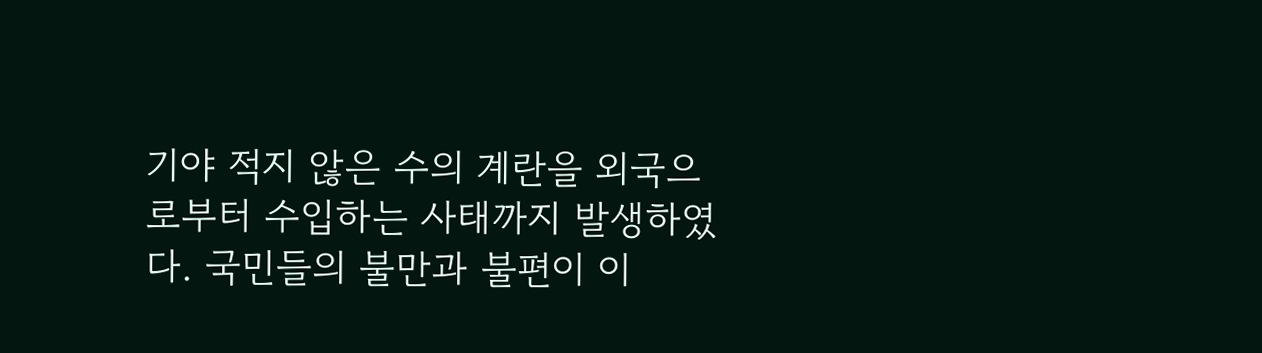기야 적지 않은 수의 계란을 외국으로부터 수입하는 사태까지 발생하였다. 국민들의 불만과 불편이 이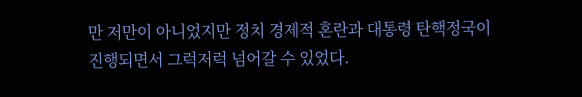만 저만이 아니었지만 정치 경제적 혼란과 대통령 탄핵정국이 진행되면서 그럭저럭 넘어갈 수 있었다.